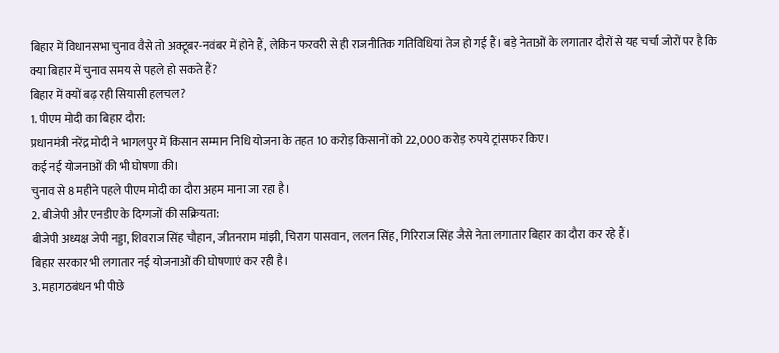बिहार में विधानसभा चुनाव वैसे तो अक्टूबर-नवंबर में होने हैं, लेकिन फरवरी से ही राजनीतिक गतिविधियां तेज हो गई हैं। बड़े नेताओं के लगातार दौरों से यह चर्चा जोरों पर है कि क्या बिहार में चुनाव समय से पहले हो सकते हैं?
बिहार में क्यों बढ़ रही सियासी हलचल?
1. पीएम मोदी का बिहार दौरा:
प्रधानमंत्री नरेंद्र मोदी ने भागलपुर में किसान सम्मान निधि योजना के तहत 10 करोड़ किसानों को 22,000 करोड़ रुपये ट्रांसफर किए।
कई नई योजनाओं की भी घोषणा की।
चुनाव से 8 महीने पहले पीएम मोदी का दौरा अहम माना जा रहा है।
2. बीजेपी और एनडीए के दिग्गजों की सक्रियता:
बीजेपी अध्यक्ष जेपी नड्डा, शिवराज सिंह चौहान, जीतनराम मांझी, चिराग पासवान, ललन सिंह, गिरिराज सिंह जैसे नेता लगातार बिहार का दौरा कर रहे हैं।
बिहार सरकार भी लगातार नई योजनाओं की घोषणाएं कर रही है।
3. महागठबंधन भी पीछे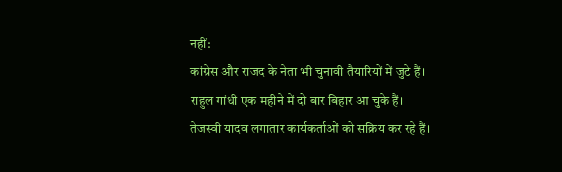नहीं:
कांग्रेस और राजद के नेता भी चुनावी तैयारियों में जुटे हैं।
राहुल गांधी एक महीने में दो बार बिहार आ चुके हैं।
तेजस्वी यादव लगातार कार्यकर्ताओं को सक्रिय कर रहे हैं।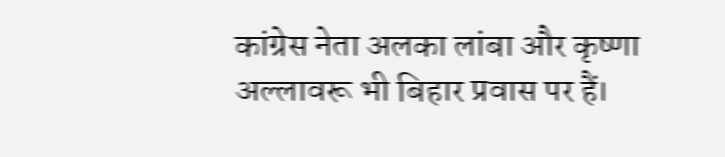कांग्रेस नेता अलका लांबा और कृष्णा अल्लावरू भी बिहार प्रवास पर हैं।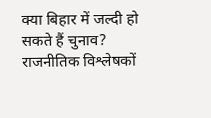क्या बिहार में जल्दी हो सकते हैं चुनाव?
राजनीतिक विश्लेषकों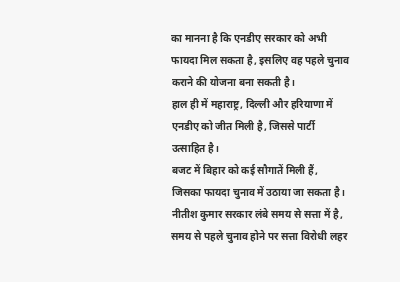का मानना है कि एनडीए सरकार को अभी फायदा मिल सकता है, इसलिए वह पहले चुनाव कराने की योजना बना सकती है।
हाल ही में महाराष्ट्र, दिल्ली और हरियाणा में एनडीए को जीत मिली है, जिससे पार्टी उत्साहित है।
बजट में बिहार को कई सौगातें मिली हैं, जिसका फायदा चुनाव में उठाया जा सकता है।
नीतीश कुमार सरकार लंबे समय से सत्ता में है, समय से पहले चुनाव होने पर सत्ता विरोधी लहर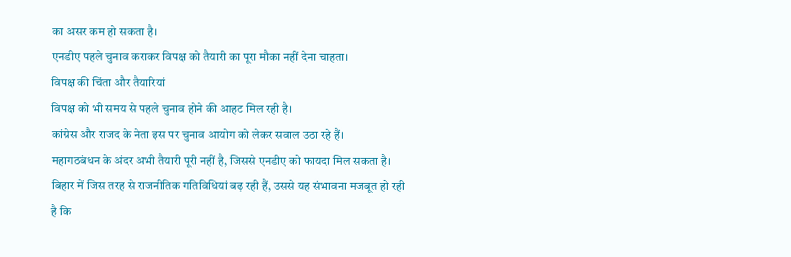का असर कम हो सकता है।
एनडीए पहले चुनाव कराकर विपक्ष को तैयारी का पूरा मौका नहीं देना चाहता।
विपक्ष की चिंता और तैयारियां
विपक्ष को भी समय से पहले चुनाव होने की आहट मिल रही है।
कांग्रेस और राजद के नेता इस पर चुनाव आयोग को लेकर सवाल उठा रहे हैं।
महागठबंधन के अंदर अभी तैयारी पूरी नहीं है, जिससे एनडीए को फायदा मिल सकता है।
बिहार में जिस तरह से राजनीतिक गतिविधियां बढ़ रही हैं, उससे यह संभावना मजबूत हो रही है कि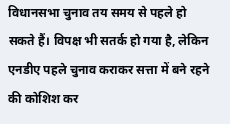विधानसभा चुनाव तय समय से पहले हो सकते हैं। विपक्ष भी सतर्क हो गया है, लेकिन एनडीए पहले चुनाव कराकर सत्ता में बने रहने की कोशिश कर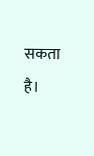सकता है।